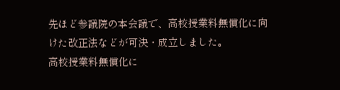先ほど参議院の本会議で、高校授業料無償化に向けた改正法などが可決・成立しました。
高校授業料無償化に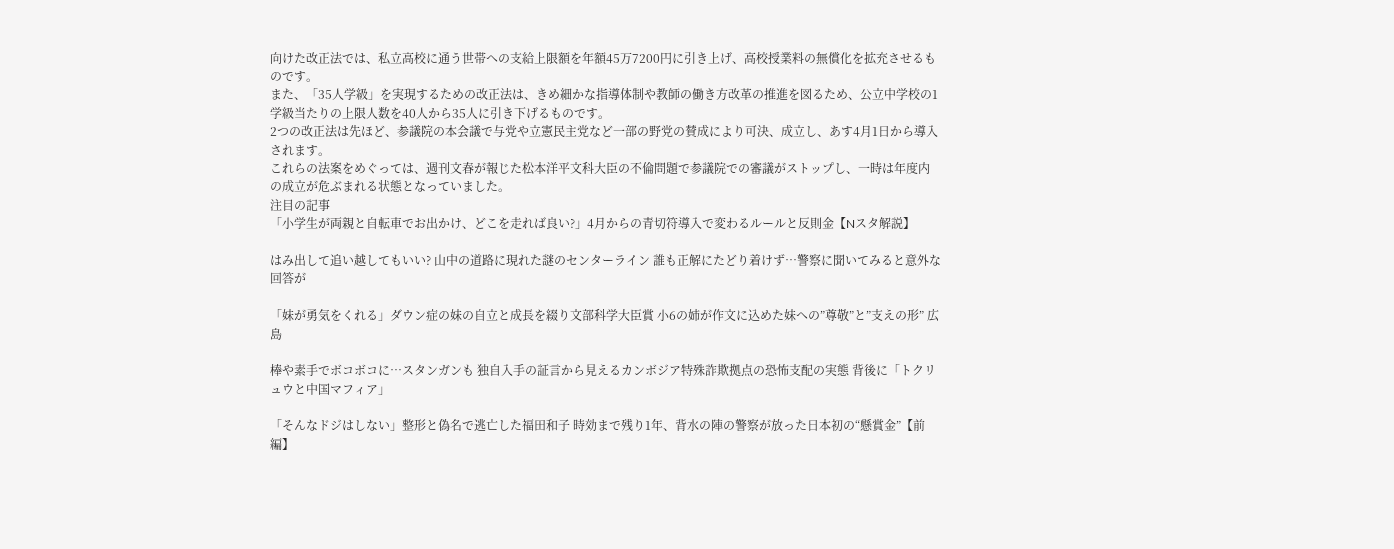向けた改正法では、私立高校に通う世帯への支給上限額を年額45万7200円に引き上げ、高校授業料の無償化を拡充させるものです。
また、「35人学級」を実現するための改正法は、きめ細かな指導体制や教師の働き方改革の推進を図るため、公立中学校の1学級当たりの上限人数を40人から35人に引き下げるものです。
2つの改正法は先ほど、参議院の本会議で与党や立憲民主党など一部の野党の賛成により可決、成立し、あす4月1日から導入されます。
これらの法案をめぐっては、週刊文春が報じた松本洋平文科大臣の不倫問題で参議院での審議がストップし、一時は年度内の成立が危ぶまれる状態となっていました。
注目の記事
「小学生が両親と自転車でお出かけ、どこを走れば良い?」4月からの青切符導入で変わるルールと反則金【Nスタ解説】

はみ出して追い越してもいい? 山中の道路に現れた謎のセンターライン 誰も正解にたどり着けず…警察に聞いてみると意外な回答が

「妹が勇気をくれる」ダウン症の妹の自立と成長を綴り文部科学大臣賞 小6の姉が作文に込めた妹への”尊敬”と”支えの形” 広島

棒や素手でボコボコに…スタンガンも 独自入手の証言から見えるカンボジア特殊詐欺拠点の恐怖支配の実態 背後に「トクリュウと中国マフィア」

「そんなドジはしない」整形と偽名で逃亡した福田和子 時効まで残り1年、背水の陣の警察が放った日本初の“懸賞金”【前編】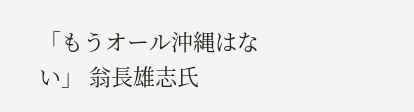「もうオール沖縄はない」 翁長雄志氏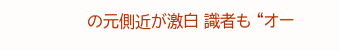の元側近が激白 識者も “オー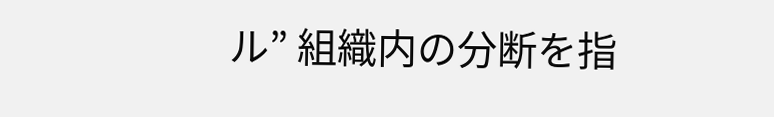ル” 組織内の分断を指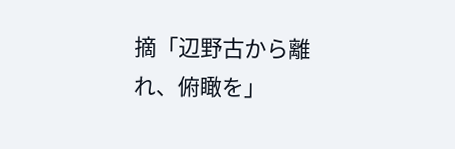摘「辺野古から離れ、俯瞰を」